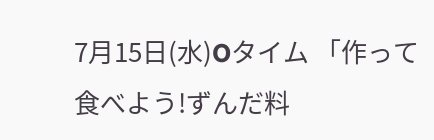7月15日(水)Oタイム 「作って食べよう!ずんだ料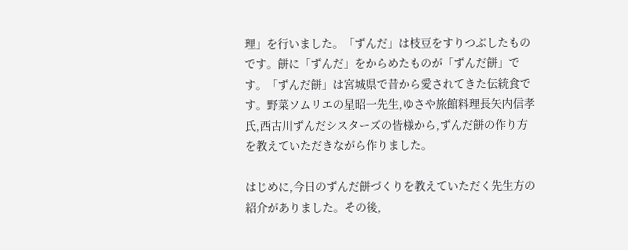理」を行いました。「ずんだ」は枝豆をすりつぶしたものです。餅に「ずんだ」をからめたものが「ずんだ餅」です。「ずんだ餅」は宮城県で昔から愛されてきた伝統食です。野菜ソムリエの星昭一先生,ゆさや旅館料理長矢内信孝氏,西古川ずんだシスターズの皆様から,ずんだ餅の作り方を教えていただきながら作りました。

はじめに,今日のずんだ餅づくりを教えていただく先生方の紹介がありました。その後,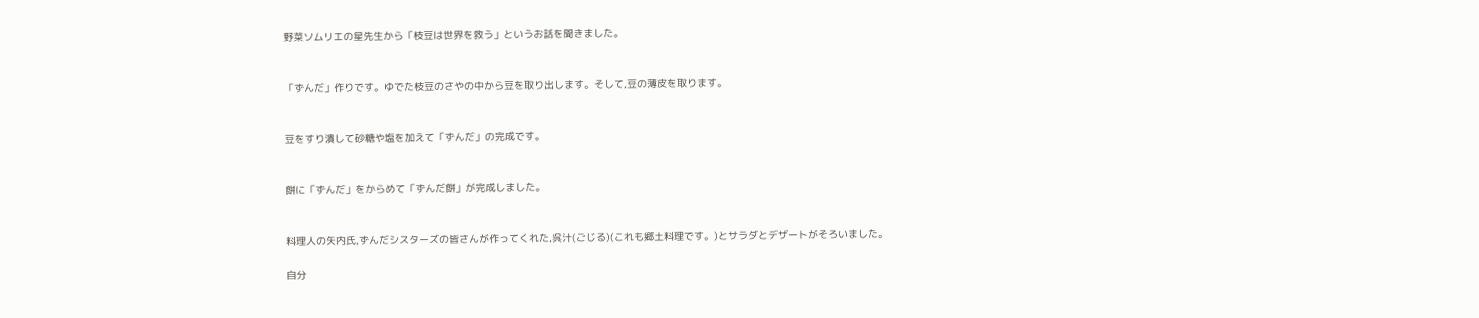野菜ソムリエの星先生から「枝豆は世界を救う」というお話を聞きました。


「ずんだ」作りです。ゆでた枝豆のさやの中から豆を取り出します。そして,豆の薄皮を取ります。


豆をすり潰して砂糖や塩を加えて「ずんだ」の完成です。


餅に「ずんだ」をからめて「ずんだ餅」が完成しました。


料理人の矢内氏,ずんだシスターズの皆さんが作ってくれた,呉汁(ごじる)(これも郷土料理です。)とサラダとデザートがそろいました。

自分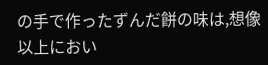の手で作ったずんだ餅の味は,想像以上におい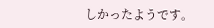しかったようです。